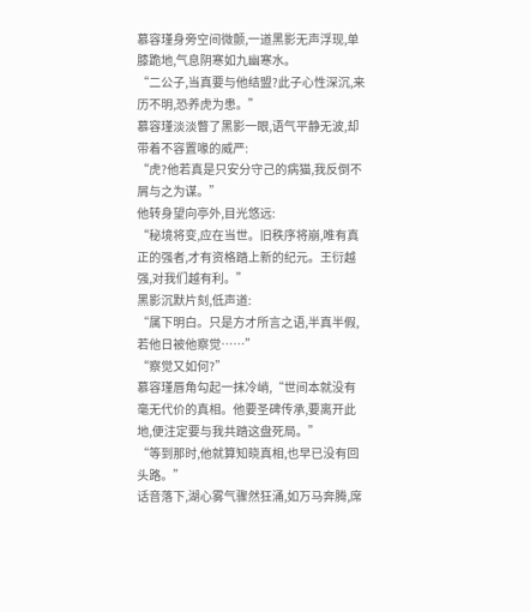慕容瑾身旁空间微颤,一道黑影无声浮现,单膝跪地,气息阴寒如九幽寒水。
“二公子,当真要与他结盟?此子心性深沉,来历不明,恐养虎为患。”
慕容瑾淡淡瞥了黑影一眼,语气平静无波,却带着不容置喙的威严:
“虎?他若真是只安分守己的病猫,我反倒不屑与之为谋。”
他转身望向亭外,目光悠远:
“秘境将变,应在当世。旧秩序将崩,唯有真正的强者,才有资格踏上新的纪元。王衍越强,对我们越有利。”
黑影沉默片刻,低声道:
“属下明白。只是方才所言之语,半真半假,若他日被他察觉……”
“察觉又如何?”
慕容瑾唇角勾起一抹冷峭,“世间本就没有毫无代价的真相。他要圣碑传承,要离开此地,便注定要与我共踏这盘死局。”
“等到那时,他就算知晓真相,也早已没有回头路。”
话音落下,湖心雾气骤然狂涌,如万马奔腾,席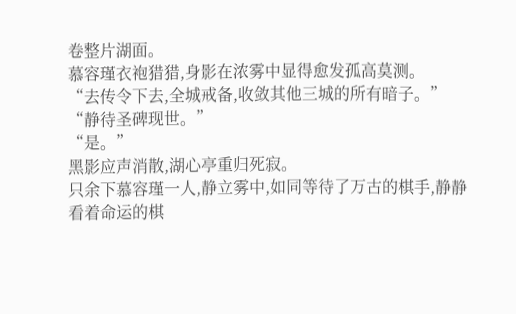卷整片湖面。
慕容瑾衣袍猎猎,身影在浓雾中显得愈发孤高莫测。
“去传令下去,全城戒备,收敛其他三城的所有暗子。”
“静待圣碑现世。”
“是。”
黑影应声消散,湖心亭重归死寂。
只余下慕容瑾一人,静立雾中,如同等待了万古的棋手,静静看着命运的棋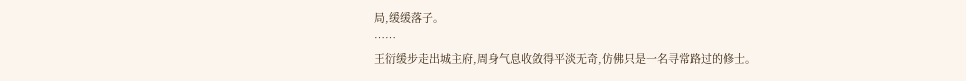局,缓缓落子。
……
王衍缓步走出城主府,周身气息收敛得平淡无奇,仿佛只是一名寻常路过的修士。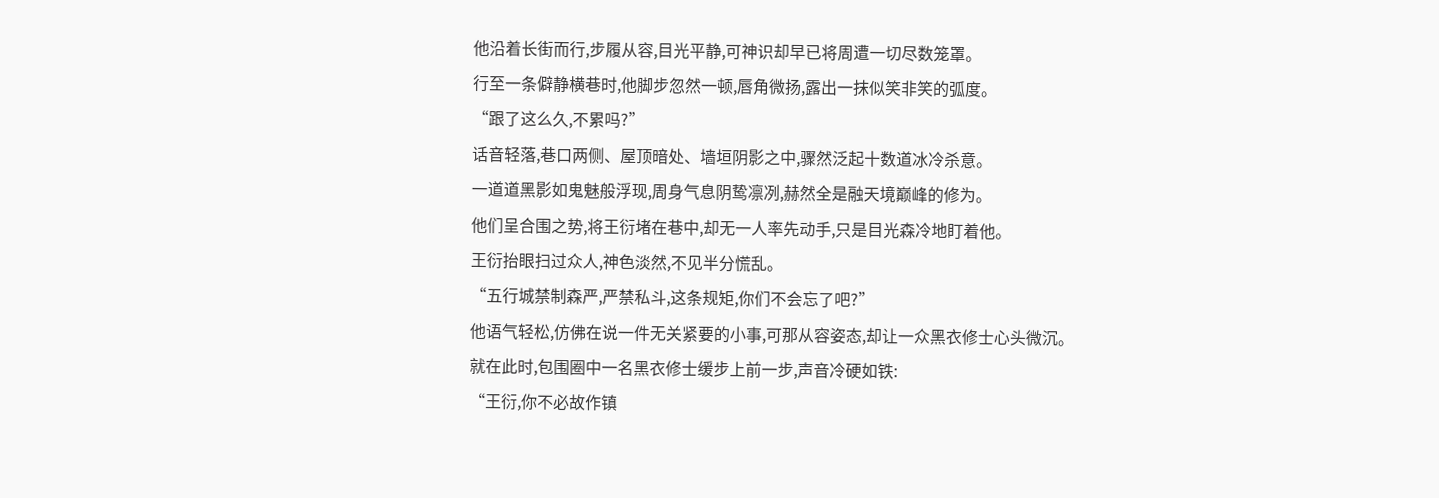他沿着长街而行,步履从容,目光平静,可神识却早已将周遭一切尽数笼罩。
行至一条僻静横巷时,他脚步忽然一顿,唇角微扬,露出一抹似笑非笑的弧度。
“跟了这么久,不累吗?”
话音轻落,巷口两侧、屋顶暗处、墙垣阴影之中,骤然泛起十数道冰冷杀意。
一道道黑影如鬼魅般浮现,周身气息阴鸷凛冽,赫然全是融天境巅峰的修为。
他们呈合围之势,将王衍堵在巷中,却无一人率先动手,只是目光森冷地盯着他。
王衍抬眼扫过众人,神色淡然,不见半分慌乱。
“五行城禁制森严,严禁私斗,这条规矩,你们不会忘了吧?”
他语气轻松,仿佛在说一件无关紧要的小事,可那从容姿态,却让一众黑衣修士心头微沉。
就在此时,包围圈中一名黑衣修士缓步上前一步,声音冷硬如铁:
“王衍,你不必故作镇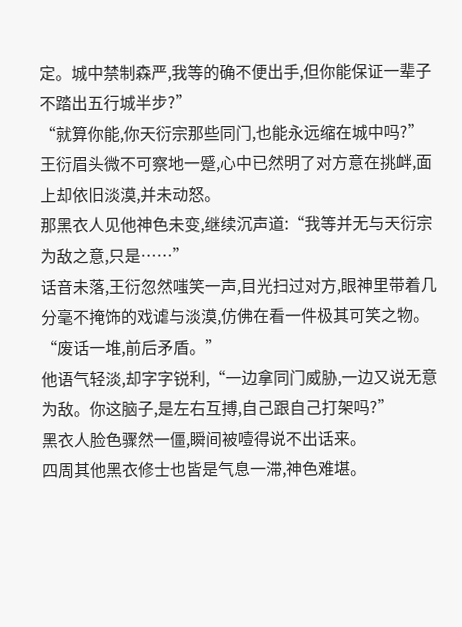定。城中禁制森严,我等的确不便出手,但你能保证一辈子不踏出五行城半步?”
“就算你能,你天衍宗那些同门,也能永远缩在城中吗?”
王衍眉头微不可察地一蹙,心中已然明了对方意在挑衅,面上却依旧淡漠,并未动怒。
那黑衣人见他神色未变,继续沉声道:“我等并无与天衍宗为敌之意,只是……”
话音未落,王衍忽然嗤笑一声,目光扫过对方,眼神里带着几分毫不掩饰的戏谑与淡漠,仿佛在看一件极其可笑之物。
“废话一堆,前后矛盾。”
他语气轻淡,却字字锐利,“一边拿同门威胁,一边又说无意为敌。你这脑子,是左右互搏,自己跟自己打架吗?”
黑衣人脸色骤然一僵,瞬间被噎得说不出话来。
四周其他黑衣修士也皆是气息一滞,神色难堪。